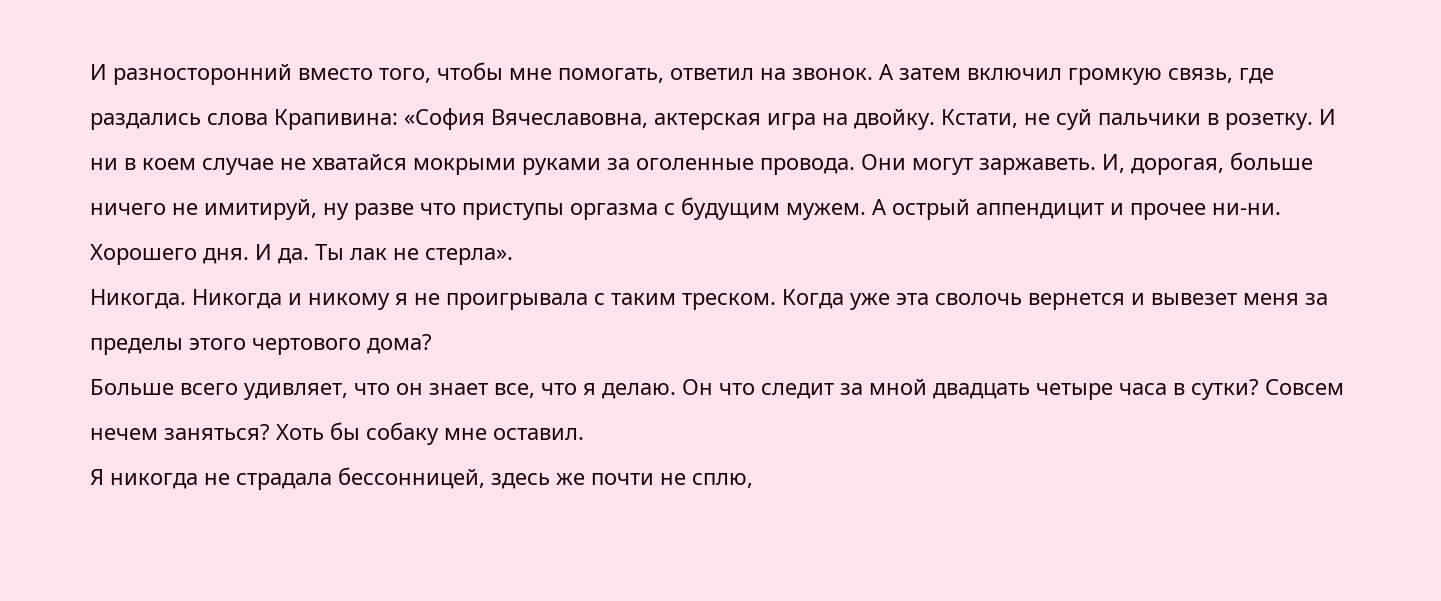И разносторонний вместо того, чтобы мне помогать, ответил на звонок. А затем включил громкую связь, где раздались слова Крапивина: «София Вячеславовна, актерская игра на двойку. Кстати, не суй пальчики в розетку. И ни в коем случае не хватайся мокрыми руками за оголенные провода. Они могут заржаветь. И, дорогая, больше ничего не имитируй, ну разве что приступы оргазма с будущим мужем. А острый аппендицит и прочее ни-ни. Хорошего дня. И да. Ты лак не стерла».
Никогда. Никогда и никому я не проигрывала с таким треском. Когда уже эта сволочь вернется и вывезет меня за пределы этого чертового дома?
Больше всего удивляет, что он знает все, что я делаю. Он что следит за мной двадцать четыре часа в сутки? Совсем нечем заняться? Хоть бы собаку мне оставил.
Я никогда не страдала бессонницей, здесь же почти не сплю,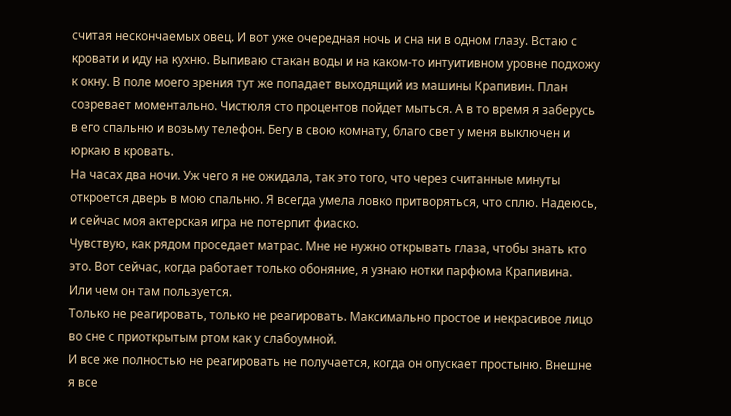считая нескончаемых овец. И вот уже очередная ночь и сна ни в одном глазу. Встаю с кровати и иду на кухню. Выпиваю стакан воды и на каком-то интуитивном уровне подхожу к окну. В поле моего зрения тут же попадает выходящий из машины Крапивин. План созревает моментально. Чистюля сто процентов пойдет мыться. А в то время я заберусь в его спальню и возьму телефон. Бегу в свою комнату, благо свет у меня выключен и юркаю в кровать.
На часах два ночи. Уж чего я не ожидала, так это того, что через считанные минуты откроется дверь в мою спальню. Я всегда умела ловко притворяться, что сплю. Надеюсь, и сейчас моя актерская игра не потерпит фиаско.
Чувствую, как рядом проседает матрас. Мне не нужно открывать глаза, чтобы знать кто это. Вот сейчас, когда работает только обоняние, я узнаю нотки парфюма Крапивина. Или чем он там пользуется.
Только не реагировать, только не реагировать. Максимально простое и некрасивое лицо во сне с приоткрытым ртом как у слабоумной.
И все же полностью не реагировать не получается, когда он опускает простыню. Внешне я все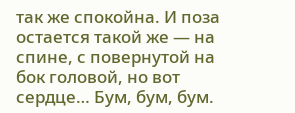так же спокойна. И поза остается такой же — на спине, с повернутой на бок головой, но вот сердце… Бум, бум, бум.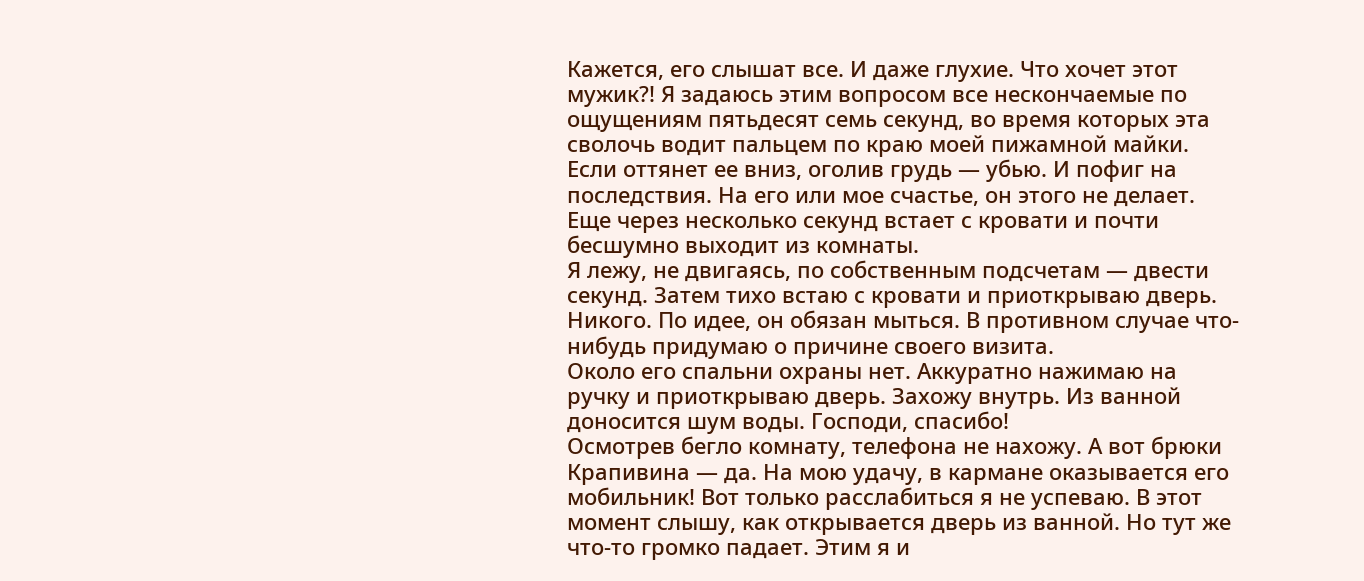Кажется, его слышат все. И даже глухие. Что хочет этот мужик?! Я задаюсь этим вопросом все нескончаемые по ощущениям пятьдесят семь секунд, во время которых эта сволочь водит пальцем по краю моей пижамной майки.
Если оттянет ее вниз, оголив грудь — убью. И пофиг на последствия. На его или мое счастье, он этого не делает. Еще через несколько секунд встает с кровати и почти бесшумно выходит из комнаты.
Я лежу, не двигаясь, по собственным подсчетам — двести секунд. Затем тихо встаю с кровати и приоткрываю дверь. Никого. По идее, он обязан мыться. В противном случае что-нибудь придумаю о причине своего визита.
Около его спальни охраны нет. Аккуратно нажимаю на ручку и приоткрываю дверь. Захожу внутрь. Из ванной доносится шум воды. Господи, спасибо!
Осмотрев бегло комнату, телефона не нахожу. А вот брюки Крапивина — да. На мою удачу, в кармане оказывается его мобильник! Вот только расслабиться я не успеваю. В этот момент слышу, как открывается дверь из ванной. Но тут же что-то громко падает. Этим я и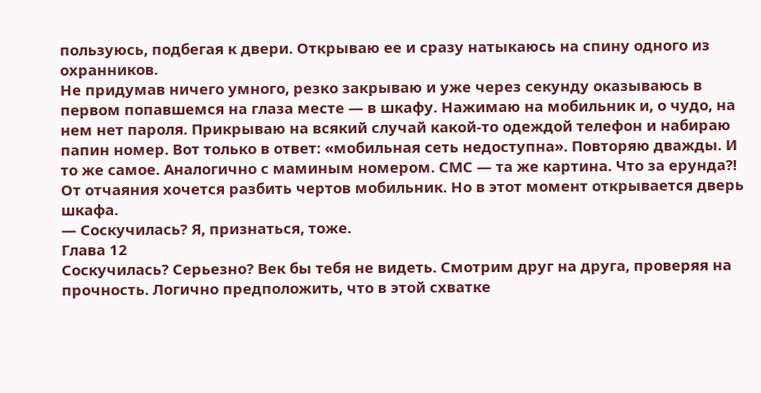пользуюсь, подбегая к двери. Открываю ее и сразу натыкаюсь на спину одного из охранников.
Не придумав ничего умного, резко закрываю и уже через секунду оказываюсь в первом попавшемся на глаза месте — в шкафу. Нажимаю на мобильник и, о чудо, на нем нет пароля. Прикрываю на всякий случай какой-то одеждой телефон и набираю папин номер. Вот только в ответ: «мобильная сеть недоступна». Повторяю дважды. И то же самое. Аналогично с маминым номером. СМС — та же картина. Что за ерунда?! От отчаяния хочется разбить чертов мобильник. Но в этот момент открывается дверь шкафа.
— Соскучилась? Я, признаться, тоже.
Глава 12
Соскучилась? Серьезно? Век бы тебя не видеть. Смотрим друг на друга, проверяя на прочность. Логично предположить, что в этой схватке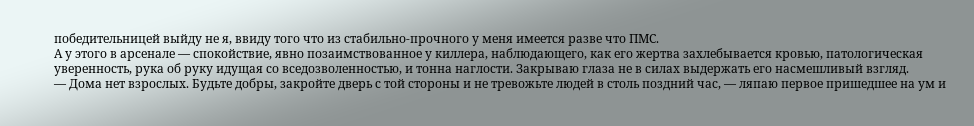победительницей выйду не я, ввиду того что из стабильно-прочного у меня имеется разве что ПМС.
А у этого в арсенале — спокойствие, явно позаимствованное у киллера, наблюдающего, как его жертва захлебывается кровью, патологическая уверенность, рука об руку идущая со вседозволенностью, и тонна наглости. Закрываю глаза не в силах выдержать его насмешливый взгляд.
— Дома нет взрослых. Будьте добры, закройте дверь с той стороны и не тревожьте людей в столь поздний час, — ляпаю первое пришедшее на ум и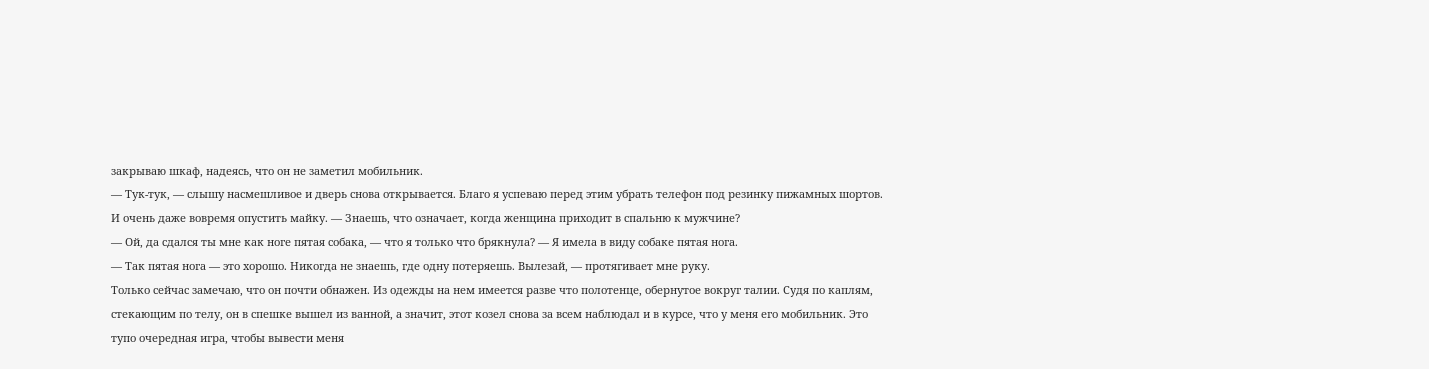закрываю шкаф, надеясь, что он не заметил мобильник.
— Тук-тук, — слышу насмешливое и дверь снова открывается. Благо я успеваю перед этим убрать телефон под резинку пижамных шортов. И очень даже вовремя опустить майку. — Знаешь, что означает, когда женщина приходит в спальню к мужчине?
— Ой, да сдался ты мне как ноге пятая собака, — что я только что брякнула? — Я имела в виду собаке пятая нога.
— Так пятая нога — это хорошо. Никогда не знаешь, где одну потеряешь. Вылезай, — протягивает мне руку.
Только сейчас замечаю, что он почти обнажен. Из одежды на нем имеется разве что полотенце, обернутое вокруг талии. Судя по каплям, стекающим по телу, он в спешке вышел из ванной, а значит, этот козел снова за всем наблюдал и в курсе, что у меня его мобильник. Это тупо очередная игра, чтобы вывести меня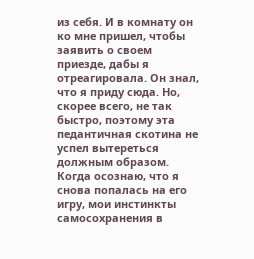из себя. И в комнату он ко мне пришел, чтобы заявить о своем приезде, дабы я отреагировала. Он знал, что я приду сюда. Но, скорее всего, не так быстро, поэтому эта педантичная скотина не успел вытереться должным образом.
Когда осознаю, что я снова попалась на его игру, мои инстинкты самосохранения в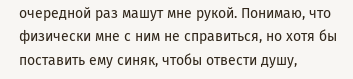очередной раз машут мне рукой. Понимаю, что физически мне с ним не справиться, но хотя бы поставить ему синяк, чтобы отвести душу,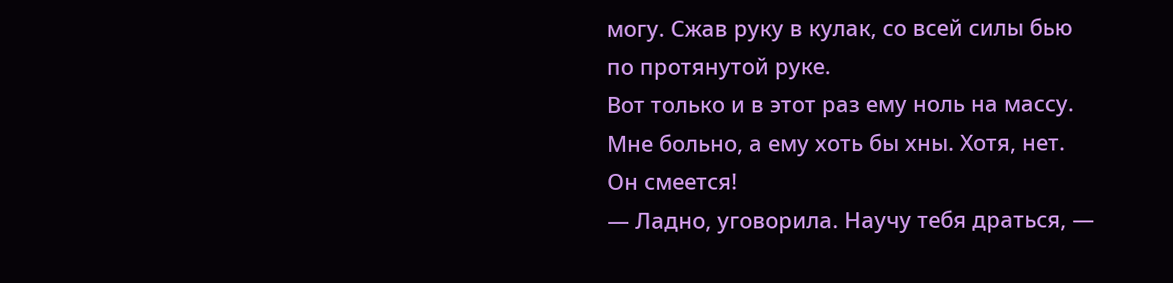могу. Сжав руку в кулак, со всей силы бью по протянутой руке.
Вот только и в этот раз ему ноль на массу. Мне больно, а ему хоть бы хны. Хотя, нет. Он смеется!
— Ладно, уговорила. Научу тебя драться, —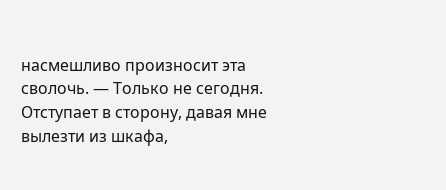насмешливо произносит эта сволочь. — Только не сегодня.
Отступает в сторону, давая мне вылезти из шкафа,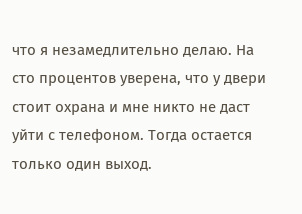что я незамедлительно делаю. На сто процентов уверена, что у двери стоит охрана и мне никто не даст уйти с телефоном. Тогда остается только один выход.